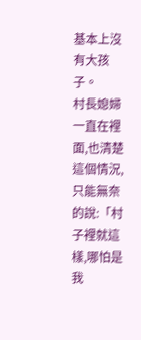基本上沒有大孩子。
村長媳婦一直在裡面,也清楚這個情況,只能無奈的說:「村子裡就這樣,哪怕是我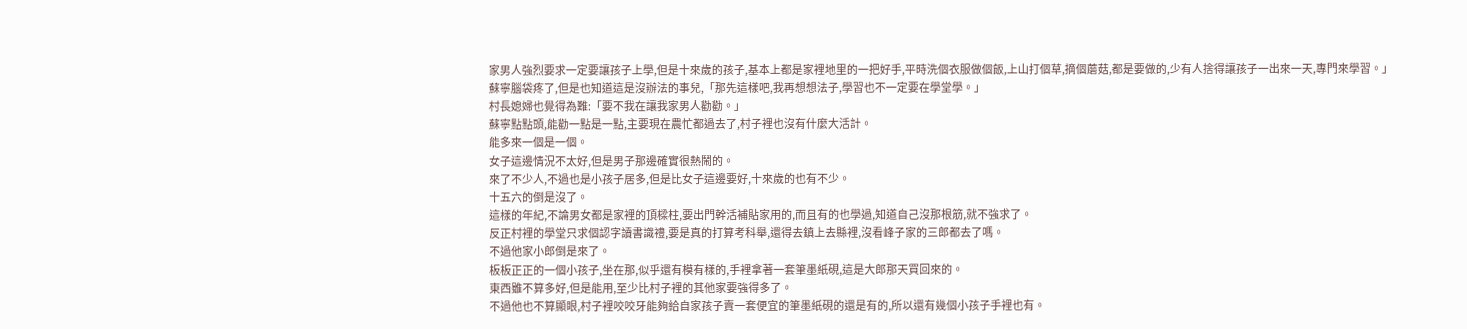家男人強烈要求一定要讓孩子上學,但是十來歲的孩子,基本上都是家裡地里的一把好手,平時洗個衣服做個飯,上山打個草,摘個蘑菇,都是要做的,少有人捨得讓孩子一出來一天,專門來學習。」
蘇寧腦袋疼了,但是也知道這是沒辦法的事兒,「那先這樣吧,我再想想法子,學習也不一定要在學堂學。」
村長媳婦也覺得為難:「要不我在讓我家男人勸勸。」
蘇寧點點頭,能勸一點是一點,主要現在農忙都過去了,村子裡也沒有什麼大活計。
能多來一個是一個。
女子這邊情況不太好,但是男子那邊確實很熱鬧的。
來了不少人,不過也是小孩子居多,但是比女子這邊要好,十來歲的也有不少。
十五六的倒是沒了。
這樣的年紀,不論男女都是家裡的頂樑柱,要出門幹活補貼家用的,而且有的也學過,知道自己沒那根筋,就不強求了。
反正村裡的學堂只求個認字讀書識禮,要是真的打算考科舉,還得去鎮上去縣裡,沒看峰子家的三郎都去了嗎。
不過他家小郎倒是來了。
板板正正的一個小孩子,坐在那,似乎還有模有樣的,手裡拿著一套筆墨紙硯,這是大郎那天買回來的。
東西雖不算多好,但是能用,至少比村子裡的其他家要強得多了。
不過他也不算顯眼,村子裡咬咬牙能夠給自家孩子賣一套便宜的筆墨紙硯的還是有的,所以還有幾個小孩子手裡也有。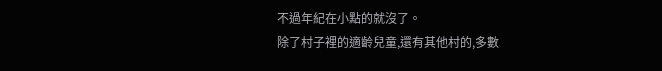不過年紀在小點的就沒了。
除了村子裡的適齡兒童,還有其他村的,多數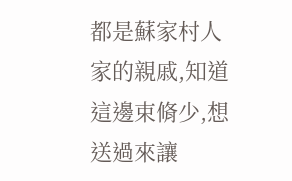都是蘇家村人家的親戚,知道這邊束脩少,想送過來讓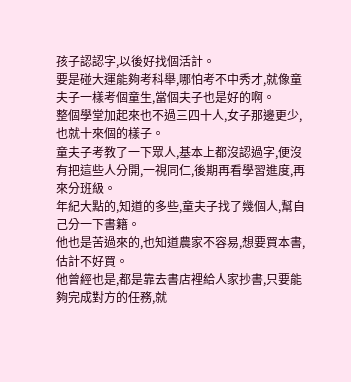孩子認認字,以後好找個活計。
要是碰大運能夠考科舉,哪怕考不中秀才,就像童夫子一樣考個童生,當個夫子也是好的啊。
整個學堂加起來也不過三四十人,女子那邊更少,也就十來個的樣子。
童夫子考教了一下眾人,基本上都沒認過字,便沒有把這些人分開,一視同仁,後期再看學習進度,再來分班級。
年紀大點的,知道的多些,童夫子找了幾個人,幫自己分一下書籍。
他也是苦過來的,也知道農家不容易,想要買本書,估計不好買。
他曾經也是,都是靠去書店裡給人家抄書,只要能夠完成對方的任務,就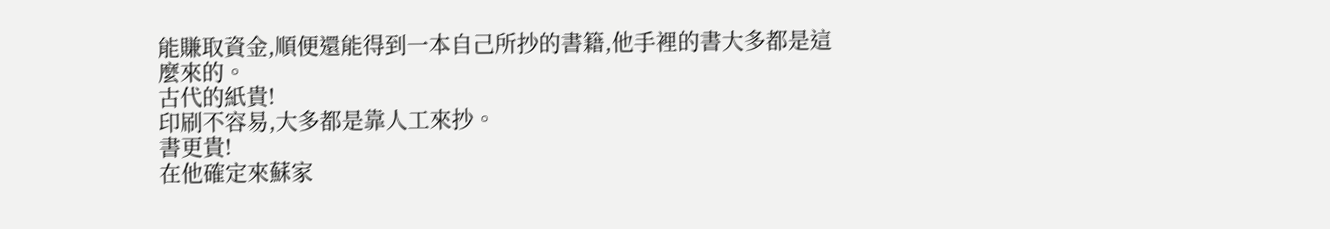能賺取資金,順便還能得到一本自己所抄的書籍,他手裡的書大多都是這麼來的。
古代的紙貴!
印刷不容易,大多都是靠人工來抄。
書更貴!
在他確定來蘇家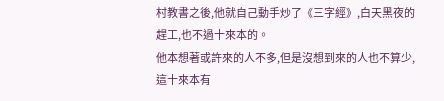村教書之後,他就自己動手炒了《三字經》,白天黑夜的趕工,也不過十來本的。
他本想著或許來的人不多,但是沒想到來的人也不算少,這十來本有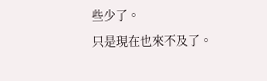些少了。
只是現在也來不及了。